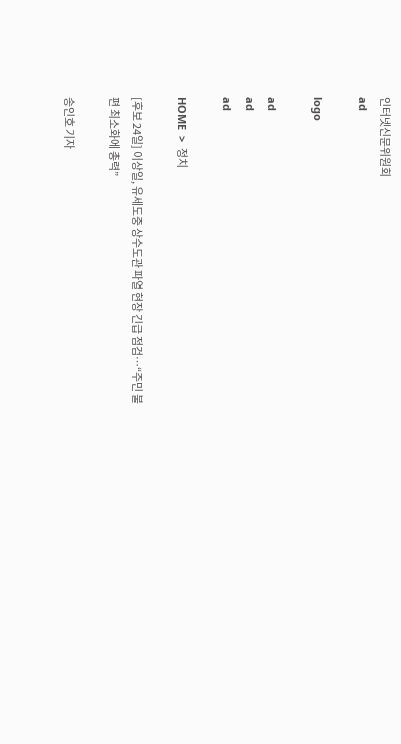인터넷신문위원회
ad

logo

ad
ad
ad

HOME  >  정치

[후보 24일] 이상일, 유세도중 상수도관 파열 현장 긴급 점검…“주민 불편 최소화에 총력”

송인호 기자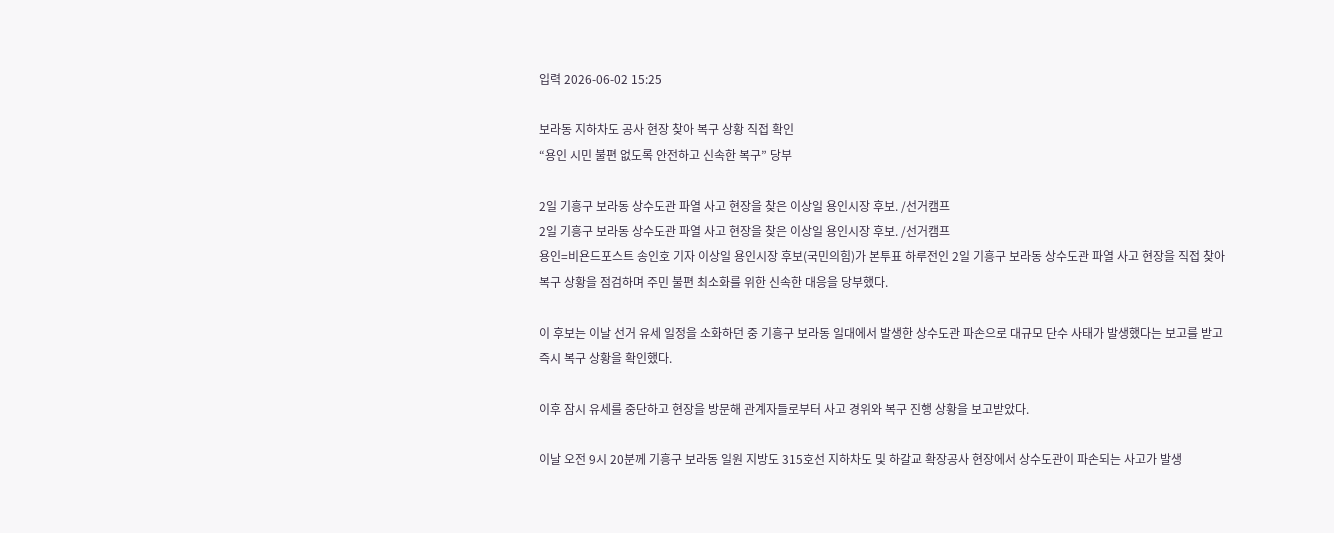입력 2026-06-02 15:25

보라동 지하차도 공사 현장 찾아 복구 상황 직접 확인
“용인 시민 불편 없도록 안전하고 신속한 복구” 당부

2일 기흥구 보라동 상수도관 파열 사고 현장을 찾은 이상일 용인시장 후보. /선거캠프
2일 기흥구 보라동 상수도관 파열 사고 현장을 찾은 이상일 용인시장 후보. /선거캠프
용인=비욘드포스트 송인호 기자 이상일 용인시장 후보(국민의힘)가 본투표 하루전인 2일 기흥구 보라동 상수도관 파열 사고 현장을 직접 찾아 복구 상황을 점검하며 주민 불편 최소화를 위한 신속한 대응을 당부했다.

이 후보는 이날 선거 유세 일정을 소화하던 중 기흥구 보라동 일대에서 발생한 상수도관 파손으로 대규모 단수 사태가 발생했다는 보고를 받고 즉시 복구 상황을 확인했다.

이후 잠시 유세를 중단하고 현장을 방문해 관계자들로부터 사고 경위와 복구 진행 상황을 보고받았다.

이날 오전 9시 20분께 기흥구 보라동 일원 지방도 315호선 지하차도 및 하갈교 확장공사 현장에서 상수도관이 파손되는 사고가 발생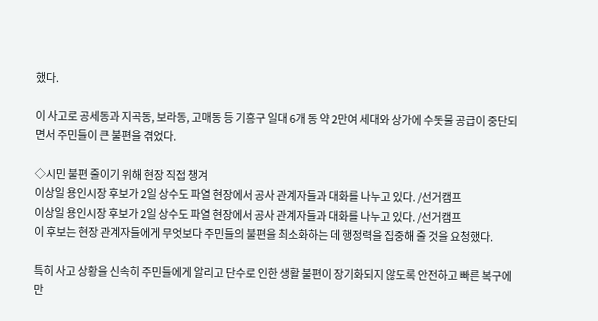했다.

이 사고로 공세동과 지곡동, 보라동, 고매동 등 기흥구 일대 6개 동 약 2만여 세대와 상가에 수돗물 공급이 중단되면서 주민들이 큰 불편을 겪었다.

◇시민 불편 줄이기 위해 현장 직접 챙겨
이상일 용인시장 후보가 2일 상수도 파열 현장에서 공사 관계자들과 대화를 나누고 있다. /선거캠프
이상일 용인시장 후보가 2일 상수도 파열 현장에서 공사 관계자들과 대화를 나누고 있다. /선거캠프
이 후보는 현장 관계자들에게 무엇보다 주민들의 불편을 최소화하는 데 행정력을 집중해 줄 것을 요청했다.

특히 사고 상황을 신속히 주민들에게 알리고 단수로 인한 생활 불편이 장기화되지 않도록 안전하고 빠른 복구에 만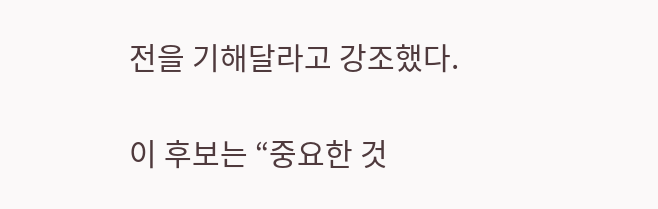전을 기해달라고 강조했다.

이 후보는 “중요한 것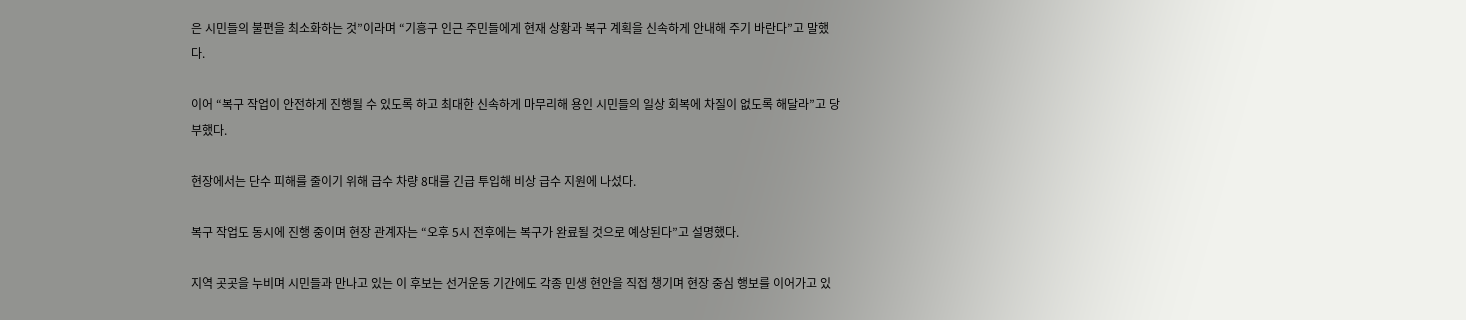은 시민들의 불편을 최소화하는 것”이라며 “기흥구 인근 주민들에게 현재 상황과 복구 계획을 신속하게 안내해 주기 바란다”고 말했다.

이어 “복구 작업이 안전하게 진행될 수 있도록 하고 최대한 신속하게 마무리해 용인 시민들의 일상 회복에 차질이 없도록 해달라”고 당부했다.

현장에서는 단수 피해를 줄이기 위해 급수 차량 8대를 긴급 투입해 비상 급수 지원에 나섰다.

복구 작업도 동시에 진행 중이며 현장 관계자는 “오후 5시 전후에는 복구가 완료될 것으로 예상된다”고 설명했다.

지역 곳곳을 누비며 시민들과 만나고 있는 이 후보는 선거운동 기간에도 각종 민생 현안을 직접 챙기며 현장 중심 행보를 이어가고 있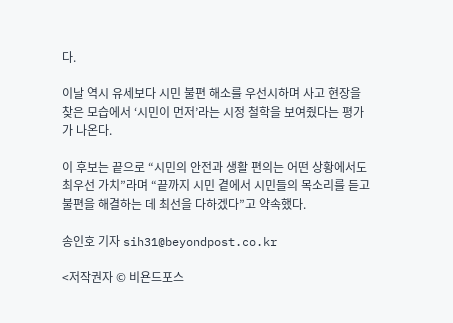다.

이날 역시 유세보다 시민 불편 해소를 우선시하며 사고 현장을 찾은 모습에서 ‘시민이 먼저’라는 시정 철학을 보여줬다는 평가가 나온다.

이 후보는 끝으로 “시민의 안전과 생활 편의는 어떤 상황에서도 최우선 가치”라며 “끝까지 시민 곁에서 시민들의 목소리를 듣고 불편을 해결하는 데 최선을 다하겠다”고 약속했다.

송인호 기자 sih31@beyondpost.co.kr

<저작권자 © 비욘드포스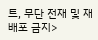트, 무단 전재 및 재배포 금지>